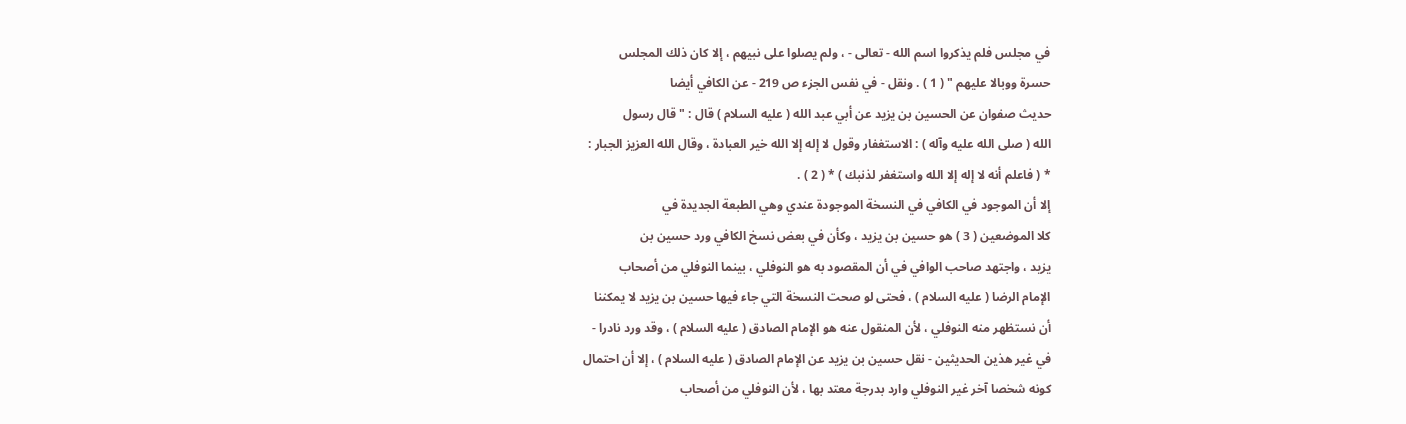في مجلس فلم يذكروا اسم الله - تعالى - ، ولم يصلوا على نبيهم ، إلا كان ذلك المجلس
حسرة ووبالا عليهم " ( 1 ) . ونقل - في نفس الجزء ص 219 - عن الكافي أيضا
حديث صفوان عن الحسين بن يزيد عن أبي عبد الله ( عليه السلام ) قال : " قال رسول
الله ( صلى الله عليه وآله ) : الاستغفار وقول لا إله إلا الله خير العبادة ، وقال الله العزيز الجبار :
* ( فاعلم أنه لا إله إلا الله واستغفر لذنبك ) * ( 2 ) .
إلا أن الموجود في الكافي في النسخة الموجودة عندي وهي الطبعة الجديدة في
كلا الموضعين ( 3 ) هو حسين بن يزيد ، وكأن في بعض نسخ الكافي ورد حسين بن
يزيد ، واجتهد صاحب الوافي في أن المقصود به هو النوفلي ، بينما النوفلي من أصحاب
الإمام الرضا ( عليه السلام ) ، فحتى لو صحت النسخة التي جاء فيها حسين بن يزيد لا يمكننا
أن نستظهر منه النوفلي ، لأن المنقول عنه هو الإمام الصادق ( عليه السلام ) ، وقد ورد نادرا -
في غير هذين الحديثين - نقل حسين بن يزيد عن الإمام الصادق ( عليه السلام ) ، إلا أن احتمال
كونه شخصا آخر غير النوفلي وارد بدرجة معتد بها ، لأن النوفلي من أصحاب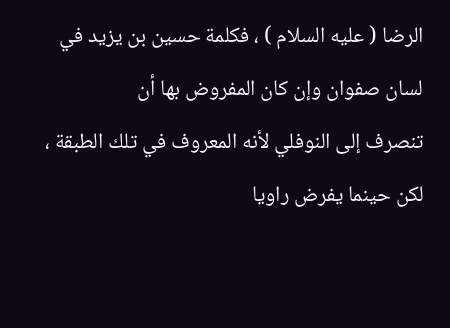الرضا ( عليه السلام ) ، فكلمة حسين بن يزيد في لسان صفوان وإن كان المفروض بها أن
تنصرف إلى النوفلي لأنه المعروف في تلك الطبقة ، لكن حينما يفرض راويا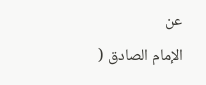عن
الإمام الصادق (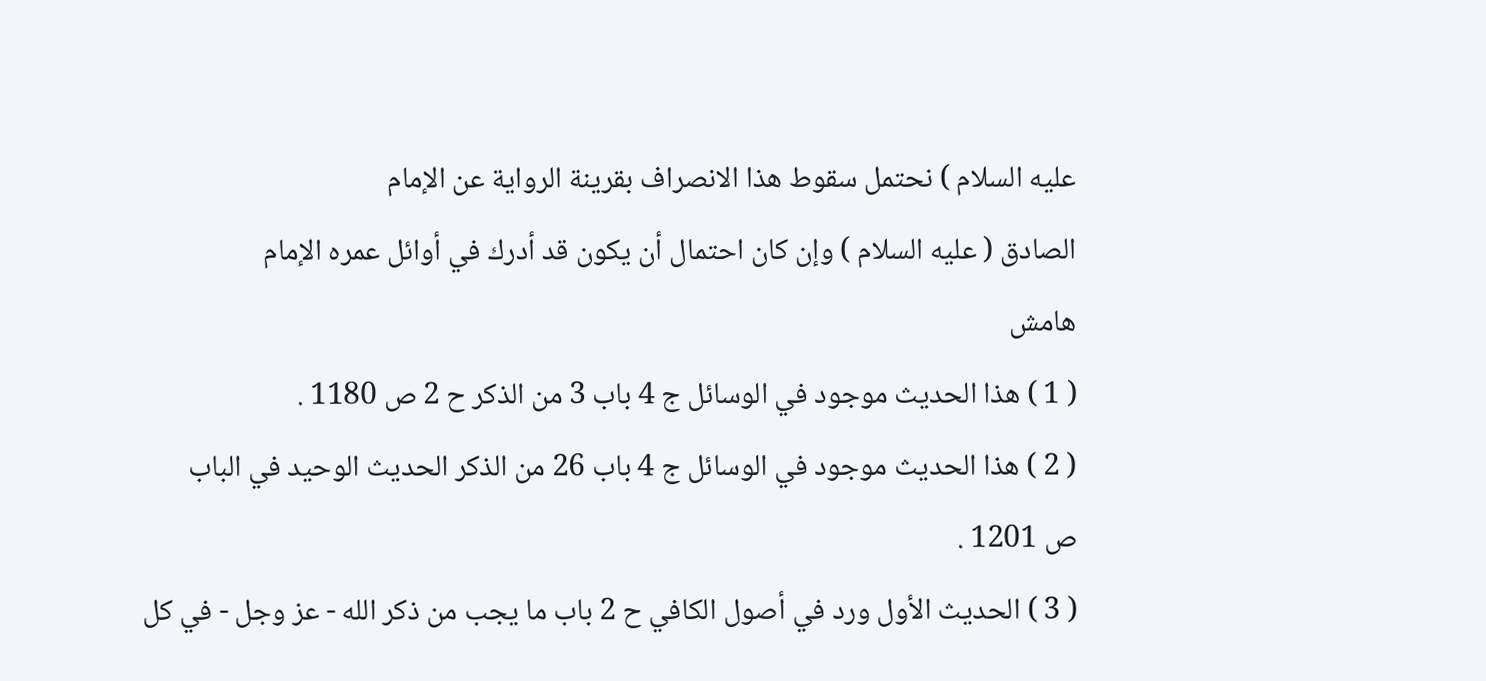عليه السلام ) نحتمل سقوط هذا الانصراف بقرينة الرواية عن الإمام
الصادق ( عليه السلام ) وإن كان احتمال أن يكون قد أدرك في أوائل عمره الإمام
هامش
( 1 ) هذا الحديث موجود في الوسائل ج 4 باب 3 من الذكر ح 2 ص 1180 .
( 2 ) هذا الحديث موجود في الوسائل ج 4 باب 26 من الذكر الحديث الوحيد في الباب
ص 1201 .
( 3 ) الحديث الأول ورد في أصول الكافي ح 2 باب ما يجب من ذكر الله - عز وجل - في كل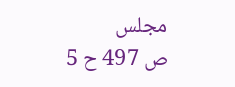مجلس
ص 497 ح 5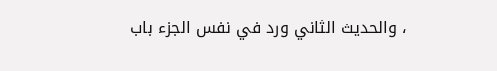، والحديث الثاني ورد في نفس الجزء باب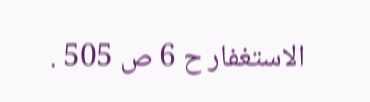الاستغفار ح 6 ص 505 .